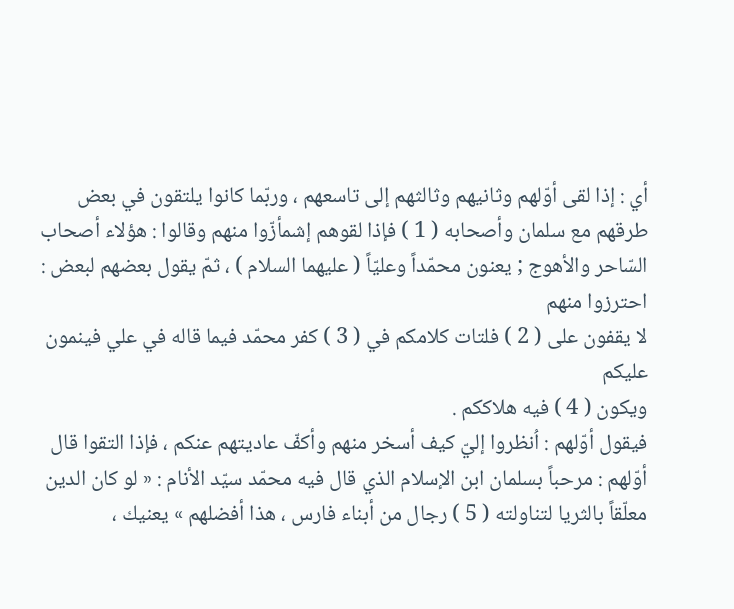أي : إذا لقى أوّلهم وثانيهم وثالثهم إلى تاسعهم ، وربّما كانوا يلتقون في بعض
طرقهم مع سلمان وأصحابه ( 1 ) فإذا لقوهم إشمأزّوا منهم وقالوا : هؤلاء أصحاب
السّاحر والأهوج ; يعنون محمّداً وعليّاً ( عليهما السلام ) ، ثمّ يقول بعضهم لبعض : احترزوا منهم
لا يقفون على ( 2 ) فلتات كلامكم في ( 3 ) كفر محمّد فيما قاله في علي فينمون عليكم
ويكون ( 4 ) فيه هلاككم .
فيقول أوّلهم : اُنظروا إليّ كيف أسخر منهم وأكفّ عاديتهم عنكم ، فإذا التقوا قال
أوّلهم : مرحباً بسلمان ابن الإسلام الذي قال فيه محمّد سيّد الأنام : « لو كان الدين
معلّقاً بالثريا لتناولته ( 5 ) رجال من أبناء فارس ، هذا أفضلهم » يعنيك ،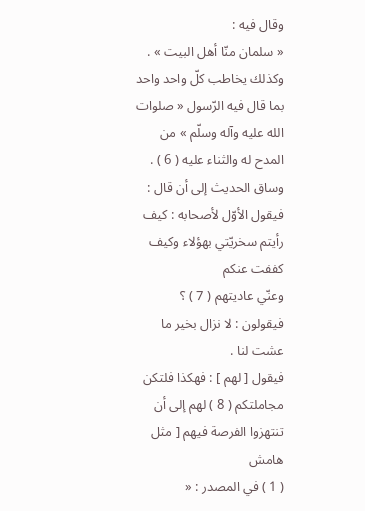وقال فيه :
« سلمان منّا أهل البيت » .
وكذلك يخاطب كلّ واحد واحد بما قال فيه الرّسول « صلوات الله عليه وآله وسلّم » من
المدح له والثناء عليه ( 6 ) .
وساق الحديث إلى أن قال :
فيقول الأوّل لأصحابه : كيف رأيتم سخريّتي بهؤلاء وكيف كففت عنكم
وعنّي عاديتهم ( 7 ) ؟
فيقولون : لا نزال بخير ما عشت لنا .
فيقول [ لهم ] : فهكذا فلتكن مجاملتكم ( 8 ) لهم إلى أن تنتهزوا الفرصة فيهم [ مثل
هامش
( 1 ) في المصدر : «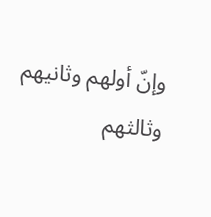وإنّ أولهم وثانيهم وثالثهم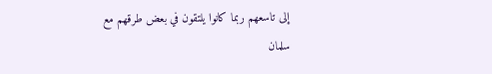إلى تاسعهم ربما كانوا يلتقون في بعض طرقهم مع سلمان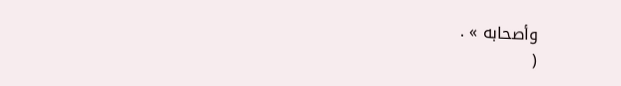وأصحابه » .
(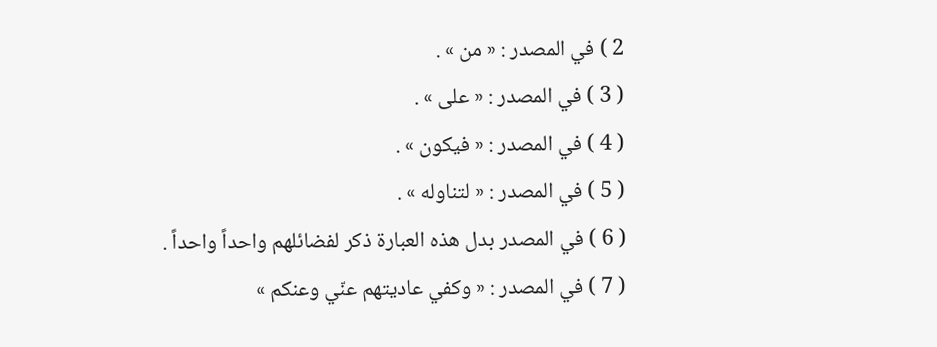2 ) في المصدر : « من » .
( 3 ) في المصدر : « على » .
( 4 ) في المصدر : « فيكون » .
( 5 ) في المصدر : « لتناوله » .
( 6 ) في المصدر بدل هذه العبارة ذكر لفضائلهم واحداً واحداً .
( 7 ) في المصدر : « وكفي عاديتهم عنّي وعنكم »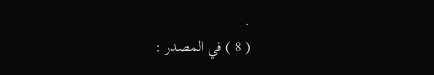.
( 8 ) في المصدر :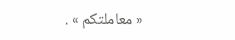« معاملتكم » .